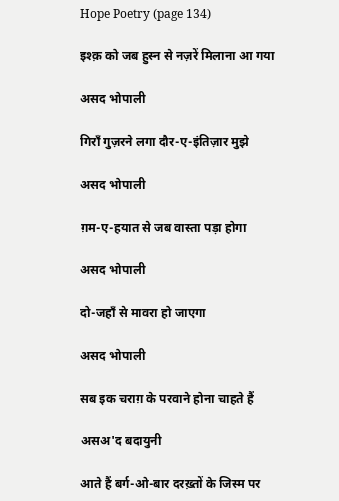Hope Poetry (page 134)

इश्क़ को जब हुस्न से नज़रें मिलाना आ गया

असद भोपाली

गिराँ गुज़रने लगा दौर-ए-इंतिज़ार मुझे

असद भोपाली

ग़म-ए-हयात से जब वास्ता पड़ा होगा

असद भोपाली

दो-जहाँ से मावरा हो जाएगा

असद भोपाली

सब इक चराग़ के परवाने होना चाहते हैं

असअ'द बदायुनी

आते हैं बर्ग-ओ-बार दरख़्तों के जिस्म पर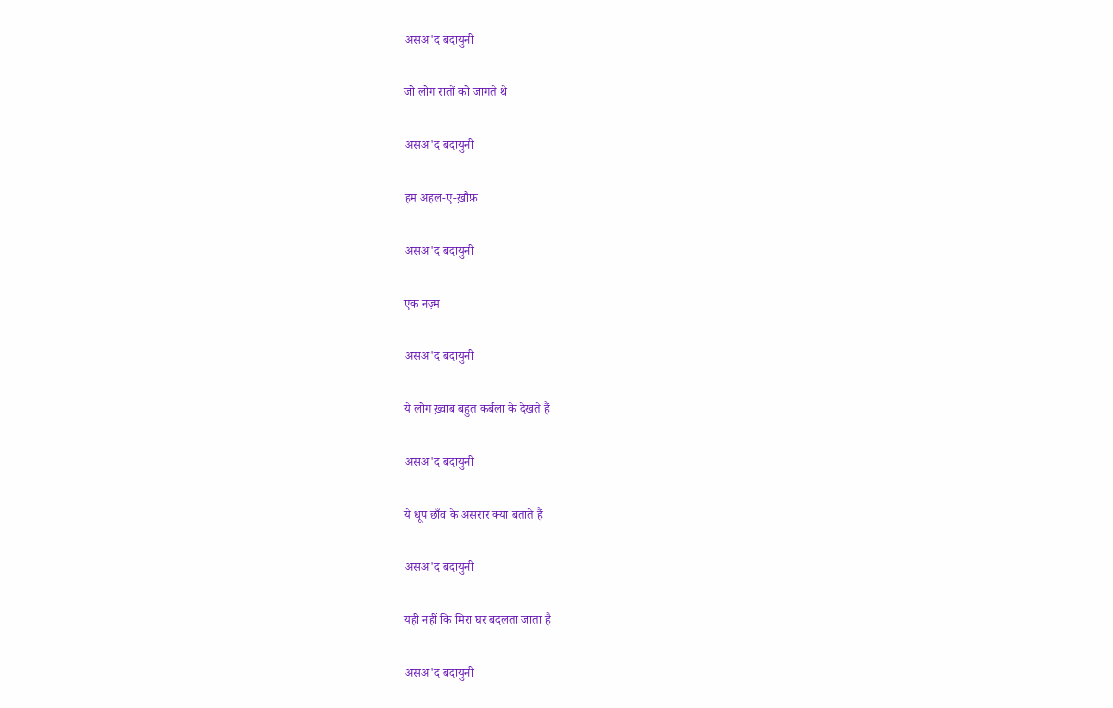असअ'द बदायुनी

जो लोग रातों को जागते थे

असअ'द बदायुनी

हम अहल-ए-ख़ौफ़

असअ'द बदायुनी

एक नज़्म

असअ'द बदायुनी

ये लोग ख़्वाब बहुत कर्बला के देखते हैं

असअ'द बदायुनी

ये धूप छाँव के असरार क्या बताते हैं

असअ'द बदायुनी

यही नहीं कि मिरा घर बदलता जाता है

असअ'द बदायुनी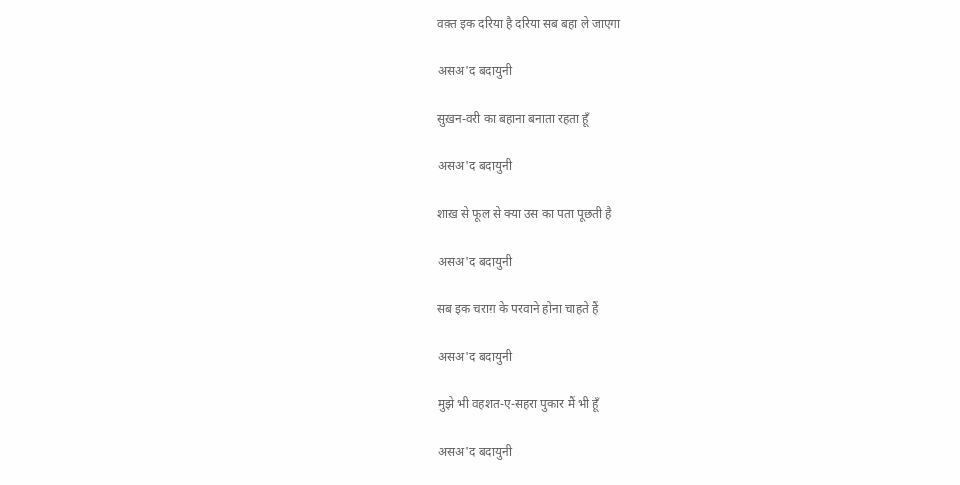वक़्त इक दरिया है दरिया सब बहा ले जाएगा

असअ'द बदायुनी

सुख़न-वरी का बहाना बनाता रहता हूँ

असअ'द बदायुनी

शाख़ से फूल से क्या उस का पता पूछती है

असअ'द बदायुनी

सब इक चराग़ के परवाने होना चाहते हैं

असअ'द बदायुनी

मुझे भी वहशत-ए-सहरा पुकार मैं भी हूँ

असअ'द बदायुनी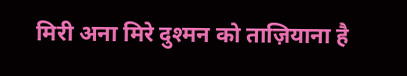मिरी अना मिरे दुश्मन को ताज़ियाना है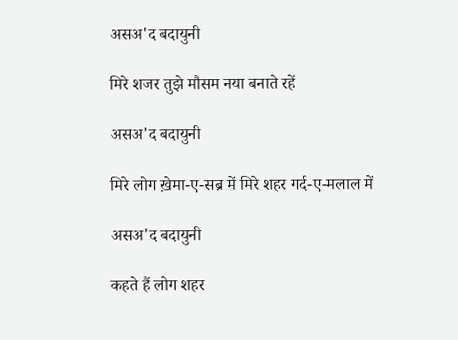असअ'द बदायुनी

मिरे शजर तुझे मौसम नया बनाते रहें

असअ'द बदायुनी

मिरे लोग ख़ेमा-ए-सब्र में मिरे शहर गर्द-ए-मलाल में

असअ'द बदायुनी

कहते हैं लोग शहर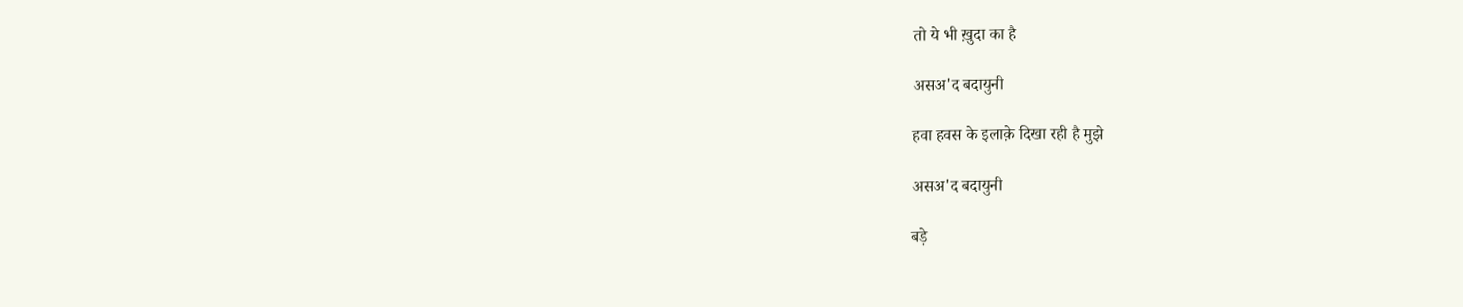तो ये भी ख़ुदा का है

असअ'द बदायुनी

हवा हवस के इलाक़े दिखा रही है मुझे

असअ'द बदायुनी

बड़े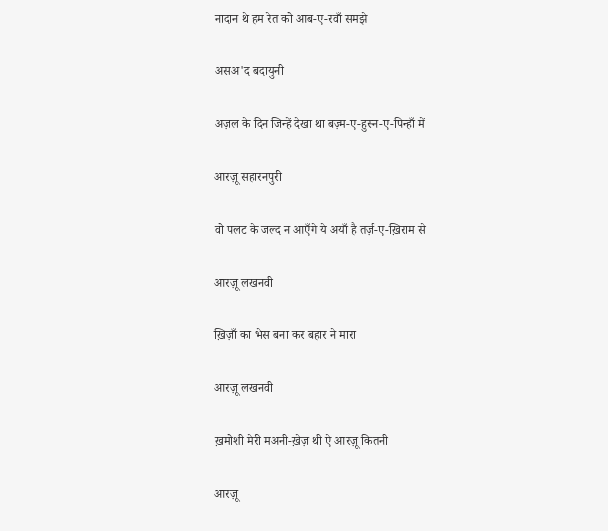नादान थे हम रेत को आब-ए-रवाँ समझे

असअ'द बदायुनी

अज़ल के दिन जिन्हें देखा था बज़्म-ए-हुस्न-ए-पिन्हाँ में

आरज़ू सहारनपुरी

वो पलट के जल्द न आएँगे ये अयाँ है तर्ज़-ए-ख़िराम से

आरज़ू लखनवी

ख़िज़ाँ का भेस बना कर बहार ने मारा

आरज़ू लखनवी

ख़मोशी मेरी मअनी-ख़ेज़ थी ऐ आरज़ू कितनी

आरज़ू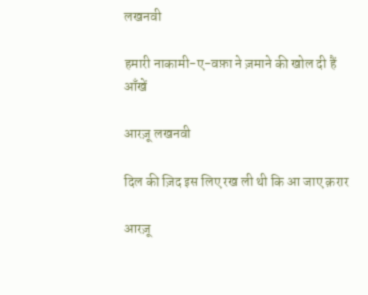लखनवी

हमारी नाकामी-ए-वफ़ा ने ज़माने की खोल दी हैं आँखें

आरज़ू लखनवी

दिल की ज़िद इस लिए रख ली थी कि आ जाए क़रार

आरज़ू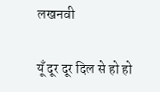लखनवी

यूँ दूर दूर दिल से हो हो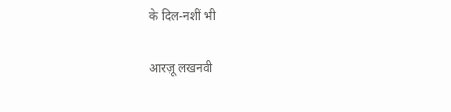के दिल-नशीं भी

आरज़ू लखनवी